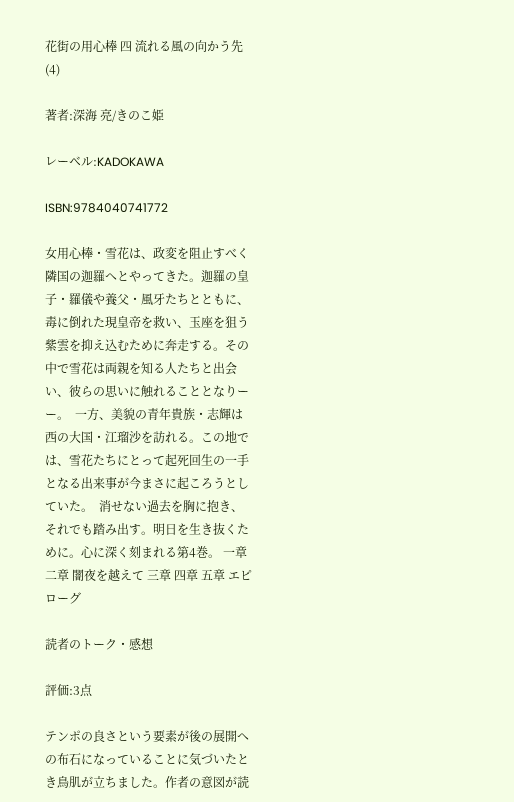花街の用心棒 四 流れる風の向かう先(4)

著者:深海 亮/きのこ姫

レーベル:KADOKAWA

ISBN:9784040741772

女用心棒・雪花は、政変を阻止すべく隣国の迦羅へとやってきた。迦羅の皇子・羅儀や養父・風牙たちとともに、毒に倒れた現皇帝を救い、玉座を狙う紫雲を抑え込むために奔走する。その中で雪花は両親を知る人たちと出会い、彼らの思いに触れることとなりーー。  一方、美貌の青年貴族・志輝は西の大国・江瑠沙を訪れる。この地では、雪花たちにとって起死回生の一手となる出来事が今まさに起ころうとしていた。  消せない過去を胸に抱き、それでも踏み出す。明日を生き抜くために。心に深く刻まれる第4巻。 一章 二章 闇夜を越えて 三章 四章 五章 エピローグ

読者のトーク・感想

評価:3点

テンポの良さという要素が後の展開への布石になっていることに気づいたとき鳥肌が立ちました。作者の意図が読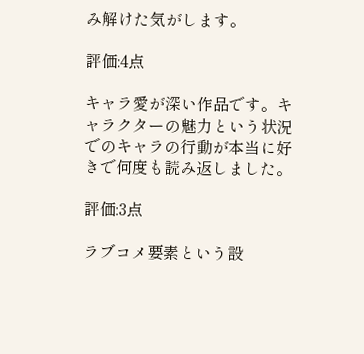み解けた気がします。

評価:4点

キャラ愛が深い作品です。キャラクターの魅力という状況でのキャラの行動が本当に好きで何度も読み返しました。

評価:3点

ラブコメ要素という設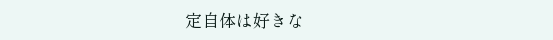定自体は好きな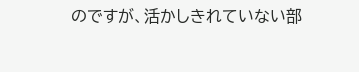のですが、活かしきれていない部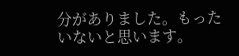分がありました。もったいないと思います。